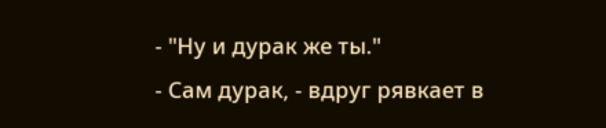- "Ну и дурак же ты."
- Сам дурак, - вдруг рявкает в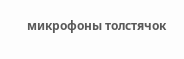микрофоны толстячок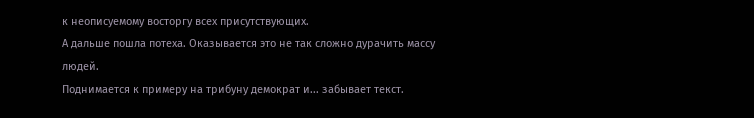к неописуемому восторгу всех присутствующих.
А дальше пошла потеха. Оказывается это не так сложно дурачить массу людей.
Поднимается к примеру на трибуну демократ и... забывает текст.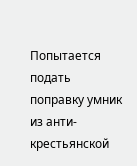Попытается подать поправку умник из анти- крестьянской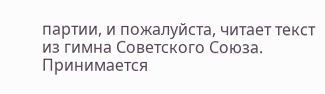партии, и пожалуйста, читает текст из гимна Советского Союза.
Принимается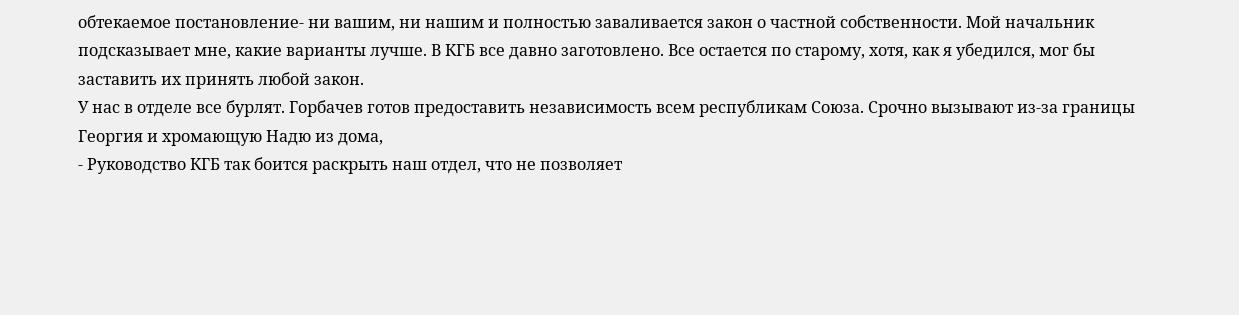обтекаемое постановление- ни вашим, ни нашим и полностью заваливается закон о частной собственности. Мой начальник подсказывает мне, какие варианты лучше. В КГБ все давно заготовлено. Все остается по старому, хотя, как я убедился, мог бы заставить их принять любой закон.
У нас в отделе все бурлят. Горбачев готов предоставить независимость всем республикам Союза. Срочно вызывают из-за границы Георгия и хромающую Надю из дома,
- Руководство КГБ так боится раскрыть наш отдел, что не позволяет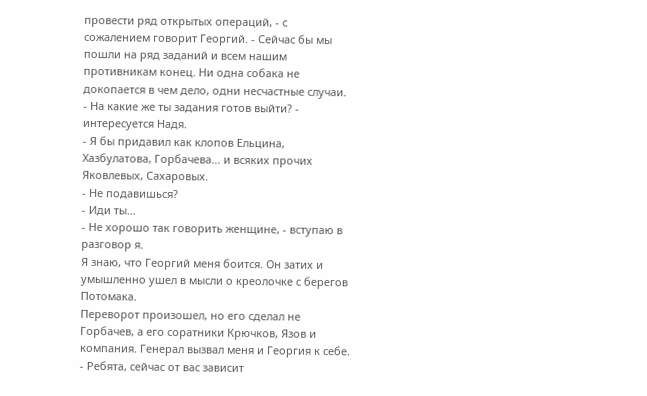провести ряд открытых операций, - с сожалением говорит Георгий. - Сейчас бы мы пошли на ряд заданий и всем нашим противникам конец. Ни одна собака не докопается в чем дело, одни несчастные случаи.
- На какие же ты задания готов выйти? - интересуется Надя.
- Я бы придавил как клопов Ельцина, Хазбулатова, Горбачева... и всяких прочих Яковлевых, Сахаровых.
- Не подавишься?
- Иди ты...
- Не хорошо так говорить женщине, - вступаю в разговор я.
Я знаю, что Георгий меня боится. Он затих и умышленно ушел в мысли о креолочке с берегов Потомака.
Переворот произошел, но его сделал не Горбачев, а его соратники Крючков, Язов и компания. Генерал вызвал меня и Георгия к себе.
- Ребята, сейчас от вас зависит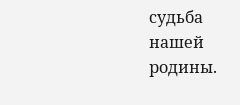судьба нашей родины.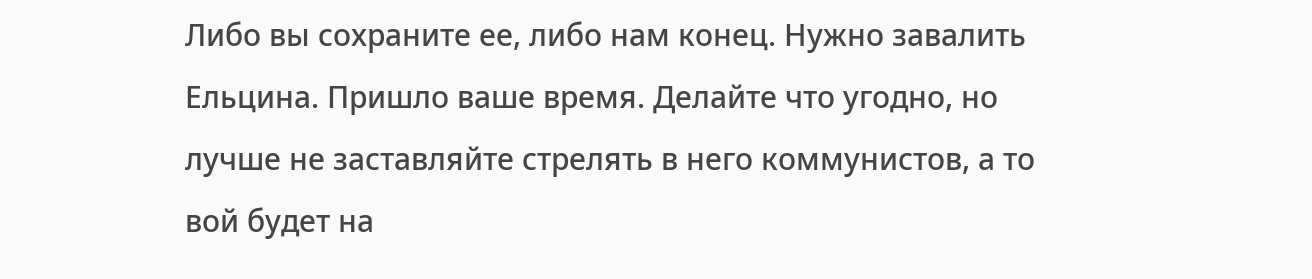Либо вы сохраните ее, либо нам конец. Нужно завалить Ельцина. Пришло ваше время. Делайте что угодно, но лучше не заставляйте стрелять в него коммунистов, а то вой будет на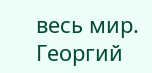весь мир.
Георгий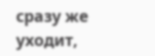сразу же уходит,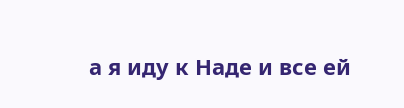а я иду к Наде и все ей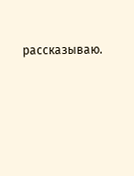рассказываю.